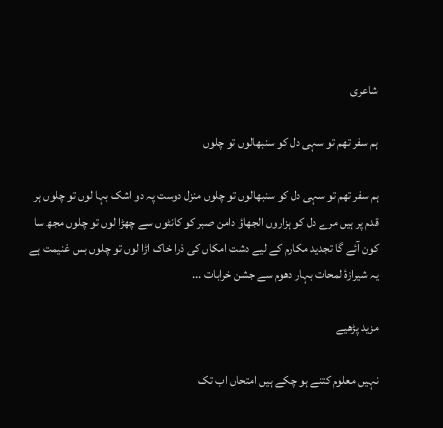شاعری

ہم سفر تھم تو سہی دل کو سنبھالوں تو چلوں

ہم سفر تھم تو سہی دل کو سنبھالوں تو چلوں منزل دوست پہ دو اشک بہا لوں تو چلوں ہر قدم پر ہیں مرے دل کو ہزاروں الجھاؤ دامن صبر کو کانٹوں سے چھڑا لوں تو چلوں مجھ سا کون آئے گا تجدید مکارم کے لیے دشت امکاں کی ذرا خاک اڑا لوں تو چلوں بس غنیمت ہے یہ شیرازۂ لمحات بہار دھوم سے جشن خرابات ...

مزید پڑھیے

نہیں معلوم کتنے ہو چکے ہیں امتحاں اب تک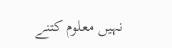نہیں معلوم کتنے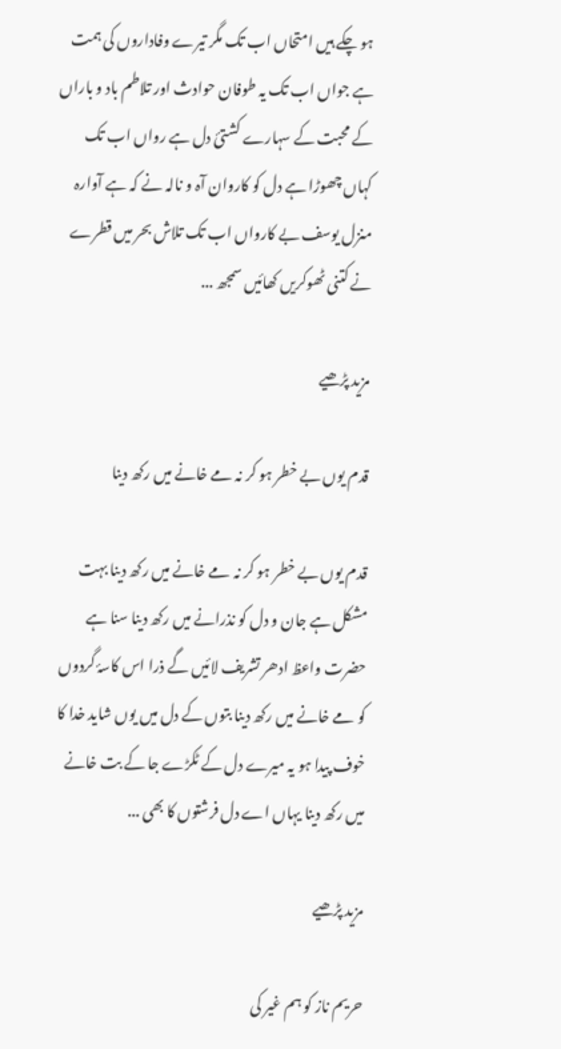ہو چکے ہیں امتحاں اب تک مگر تیرے وفاداروں کی ہمت ہے جواں اب تک یہ طوفان حوادث اور تلاطم باد و باراں کے محبت کے سہارے کشتئ دل ہے رواں اب تک کہاں چھوڑا ہے دل کو کاروان آہ و نالہ نے کہ ہے آوارہ منزل یوسف بے کارواں اب تک تلاش بحر میں قطرے نے کتنی ٹھوکریں کھائیں سمجھ ...

مزید پڑھیے

قدم یوں بے خطر ہو کر نہ مے خانے میں رکھ دینا

قدم یوں بے خطر ہو کر نہ مے خانے میں رکھ دینا بہت مشکل ہے جان و دل کو نذرانے میں رکھ دینا سنا ہے حضرت واعظ ادھر تشریف لائیں گے ذرا اس کاسۂ گردوں کو مے خانے میں رکھ دینا بتوں کے دل میں یوں شاید خدا کا خوف پیدا ہو یہ میرے دل کے ٹکڑے جا کے بت خانے میں رکھ دینا یہاں اے دل فرشتوں کا بھی ...

مزید پڑھیے

حریم ناز کو ہم غیر کی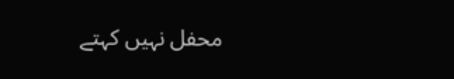محفل نہیں کہتے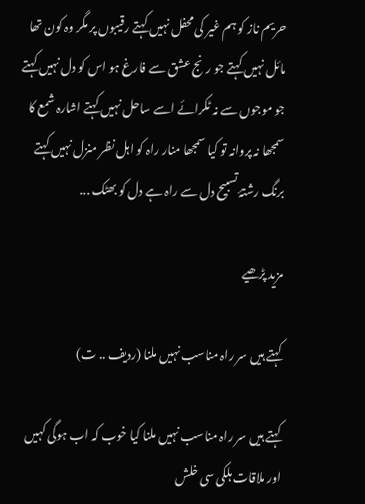حریم ناز کو ہم غیر کی محفل نہیں کہتے رقیبوں پر مگر وہ کون تھا مائل نہیں کہتے جو رنج عشق سے فارغ ہو اس کو دل نہیں کہتے جو موجوں سے نہ ٹکرائے اسے ساحل نہیں کہتے اشارہ شمع کا سمجھا نہ پروانہ تو کیا سمجھا منار راہ کو اہل نظر منزل نہیں کہتے برنگ رشتۂ تسبیح دل سے راہ ہے دل کو بھٹک ...

مزید پڑھیے

کہتے ہیں سر راہ مناسب نہیں ملنا (ردیف .. ت)

کہتے ہیں سر راہ مناسب نہیں ملنا کیا خوب کہ اب ہوگی کہیں اور ملاقات ہلکی سی خلش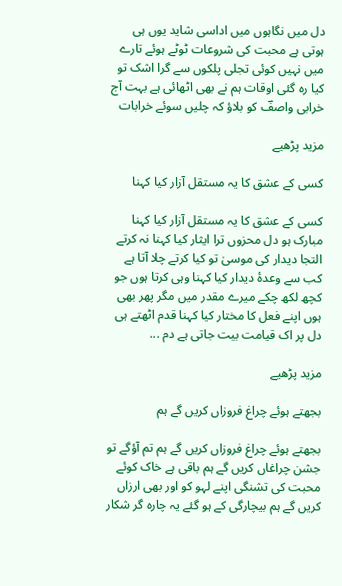دل میں نگاہوں میں اداسی شاید یوں ہی ہوتی ہے محبت کی شروعات ٹوٹے ہوئے تارے میں نہیں کوئی تجلی پلکوں سے گرا اشک تو کیا رہ گئی اوقات ہم نے بھی اٹھائی ہے بہت آج خرابی واصفؔ کو بلاؤ کہ چلیں سوئے خرابات

مزید پڑھیے

کسی کے عشق کا یہ مستقل آزار کیا کہنا

کسی کے عشق کا یہ مستقل آزار کیا کہنا مبارک ہو دل محزوں ترا ایثار کیا کہنا نہ کرتے التجا دیدار کی موسیٰ تو کیا کرتے چلا آتا ہے کب سے وعدۂ دیدار کیا کہنا وہی کرتا ہوں جو کچھ لکھ چکے میرے مقدر میں مگر پھر بھی ہوں اپنے فعل کا مختار کیا کہنا قدم اٹھتے ہی دل پر اک قیامت بیت جاتی ہے دم ...

مزید پڑھیے

بجھتے ہوئے چراغ فروزاں کریں گے ہم

بجھتے ہوئے چراغ فروزاں کریں گے ہم تم آؤگے تو جشن چراغاں کریں گے ہم باقی ہے خاک کوئے محبت کی تشنگی اپنے لہو کو اور بھی ارزاں کریں گے ہم بیچارگی کے ہو گئے یہ چارہ گر شکار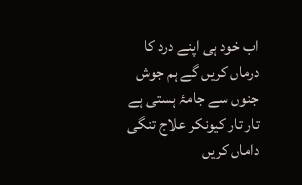اب خود ہی اپنے درد کا درماں کریں گے ہم جوش جنوں سے جامۂ ہستی ہے تار تار کیونکر علاج تنگی داماں کریں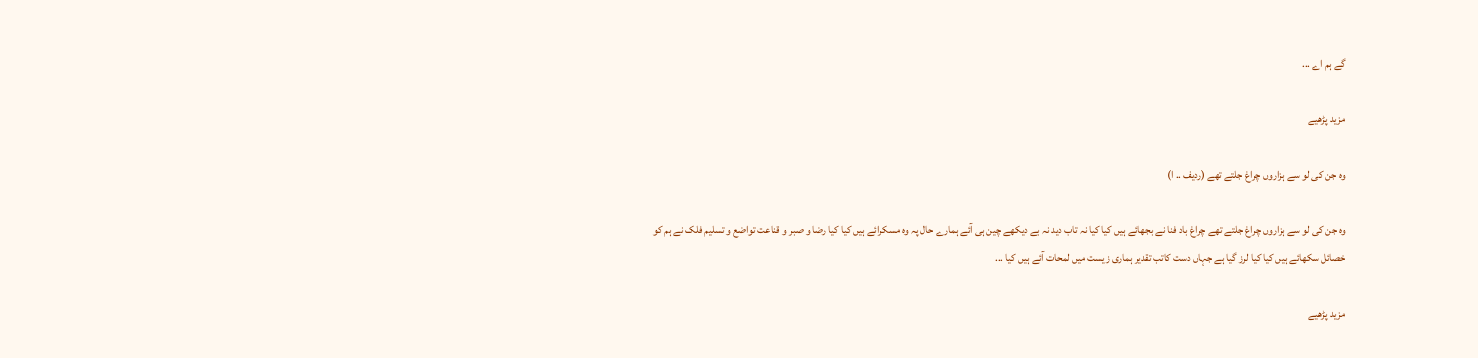گے ہم اے ...

مزید پڑھیے

وہ جن کی لو سے ہزاروں چراغ جلتے تھے (ردیف .. ا)

وہ جن کی لو سے ہزاروں چراغ جلتے تھے چراغ باد فنا نے بجھائے ہیں کیا کیا نہ تاب دید نہ بے دیکھے چین ہی آئے ہمارے حال پہ وہ مسکرائے ہیں کیا کیا رضا و صبر و قناعت تواضع و تسلیم فلک نے ہم کو خصائل سکھائے ہیں کیا کیا لرز گیا ہے جہاں دست کاتب تقدیر ہماری زیست میں لمحات آئے ہیں کیا ...

مزید پڑھیے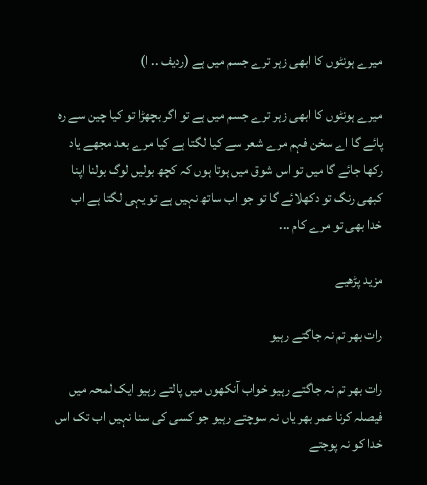میرے ہونٹوں کا ابھی زہر ترے جسم میں ہے (ردیف .. ا)

میرے ہونٹوں کا ابھی زہر ترے جسم میں ہے تو اگر بچھڑا تو کیا چین سے رہ پائے گا اے سخن فہم مرے شعر سے کیا لگتا ہے کیا مرے بعد مجھے یاد رکھا جائے گا میں تو اس شوق میں ہوتا ہوں کہ کچھ بولیں لوگ بولنا اپنا کبھی رنگ تو دکھلائے گا تو جو اب ساتھ نہیں ہے تو یہی لگتا ہے اب خدا بھی تو مرے کام ...

مزید پڑھیے

رات بھر تم نہ جاگتے رہیو

رات بھر تم نہ جاگتے رہیو خواب آنکھوں میں پالتے رہیو ایک لمحہ میں فیصلہ کرنا عمر بھر یاں نہ سوچتے رہیو جو کسی کی سنا نہیں اب تک اس خدا کو نہ پوجتے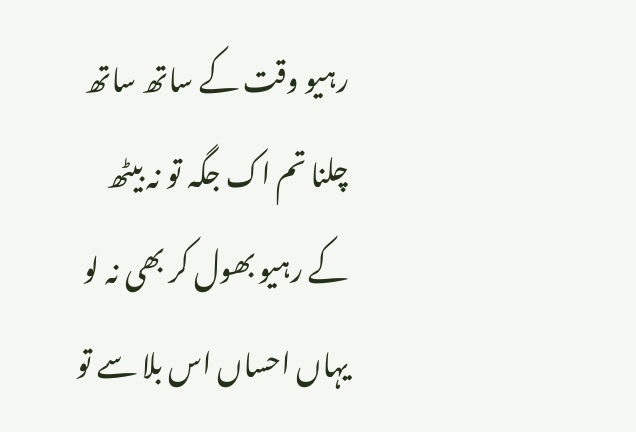رہیو وقت کے ساتھ ساتھ چلنا تم اک جگہ تو نہ بیٹھ کے رہیو بھول کر بھی نہ لو یہاں احساں اس بلا سے تو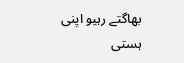بھاگتے رہیو اپنی ہستی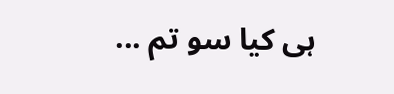ہی کیا سو تم ...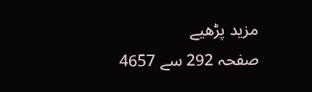مزید پڑھیے
صفحہ 292 سے 4657